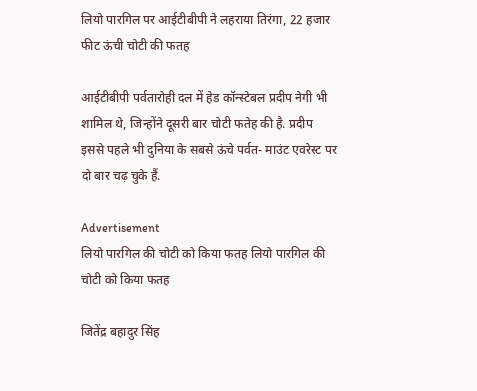लियो पारगिल पर आईटीबीपी ने लहराया तिरंगा, 22 हजार फीट ऊंची चोटी की फतह

आईटीबीपी पर्वतारोही दल में हेड कॉन्स्टेबल प्रदीप नेगी भी शामिल थे, जिन्होंने दूसरी बार चोटी फतेह की है. प्रदीप इससे पहले भी दुनिया के सबसे ऊंचे पर्वत- माउंट एवरेस्ट पर दो बार चढ़ चुके हैं.

Advertisement
लियो पारगिल की चोटी को किया फतह लियो पारगिल की चोटी को किया फतह

जितेंद्र बहादुर सिंह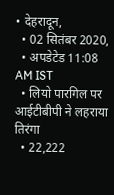• देहरादून,
  • 02 सितंबर 2020,
  • अपडेटेड 11:08 AM IST
  • लियो पारगिल पर आईटीबीपी ने लहराया तिरंगा
  • 22,222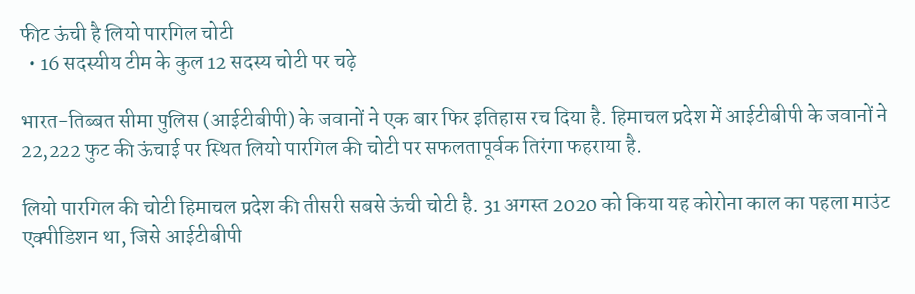फीट ऊंची है लियो पारगिल चोटी
  • 16 सदस्यीय टीम के कुल 12 सदस्य चोटी पर चढ़े

भारत-तिब्बत सीमा पुलिस (आईटीबीपी) के जवानों ने एक बार फिर इतिहास रच दिया है. हिमाचल प्रदेश में आईटीबीपी के जवानों ने 22,222 फुट की ऊंचाई पर स्थित लियो पारगिल की चोटी पर सफलतापूर्वक तिरंगा फहराया है.

लियो पारगिल की चोटी हिमाचल प्रदेश की तीसरी सबसे ऊंची चोटी है. 31 अगस्त 2020 को किया यह कोरोना काल का पहला माउंट एक्पीडिशन था, जिसे आईटीबीपी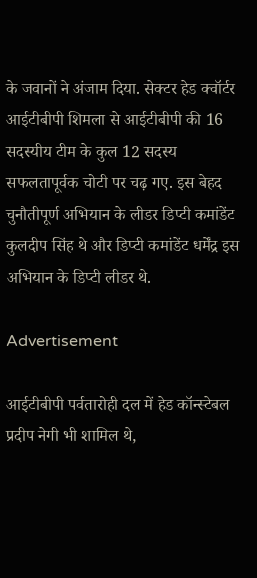के जवानों ने अंजाम दिया. सेक्टर हेड क्वॉर्टर आईटीबीपी शिमला से आईटीबीपी की 16 सदस्यीय टीम के कुल 12 सदस्य सफलतापूर्वक चोटी पर चढ़ गए. इस बेहद चुनौतीपूर्ण अभियान के लीडर डिप्टी कमांडेंट कुलदीप सिंह थे और डिप्टी कमांडेंट धर्मेंद्र इस अभियान के डिप्टी लीडर थे.

Advertisement

आईटीबीपी पर्वतारोही दल में हेड कॉन्स्टेबल प्रदीप नेगी भी शामिल थे,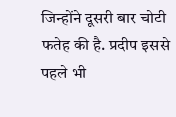जिन्होंने दूसरी बार चोटी फतेह की है. प्रदीप इससे पहले भी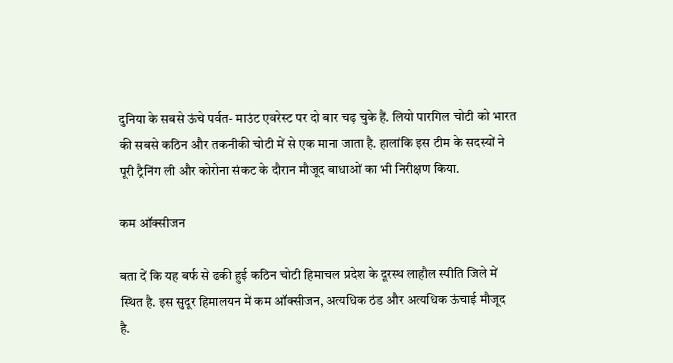दुनिया के सबसे ऊंचे पर्वत- माउंट एवरेस्ट पर दो बार चढ़ चुके हैं. लियो पारगिल चोटी को भारत की सबसे कठिन और तकनीकी चोटी में से एक माना जाता है. हालांकि इस टीम के सदस्यों ने पूरी ट्रैनिंग ली और कोरोना संकट के दौरान मौजूद बाधाओं का भी निरीक्षण किया.

कम ऑक्सीजन

बता दें कि यह बर्फ से ढकी हुई कठिन चोटी हिमाचल प्रदेश के दूरस्थ लाहौल स्पीति जिले में स्थित है. इस सुदूर हिमालयन में कम ऑक्सीजन, अत्यधिक ठंड और अत्यधिक ऊंचाई मौजूद है.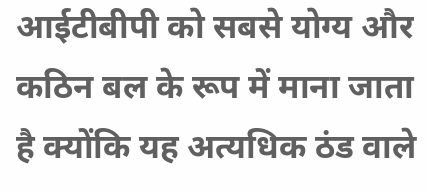आईटीबीपी को सबसे योग्य और कठिन बल के रूप में माना जाता है क्योंकि यह अत्यधिक ठंड वाले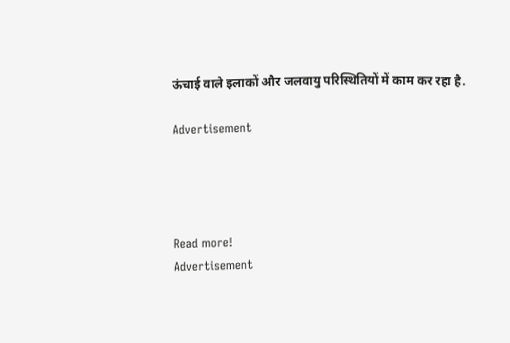ऊंचाई वाले इलाकों और जलवायु परिस्थितियों में काम कर रहा है.

Advertisement




Read more!
Advertisement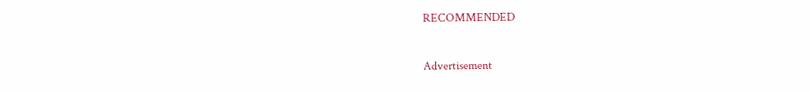RECOMMENDED

Advertisement